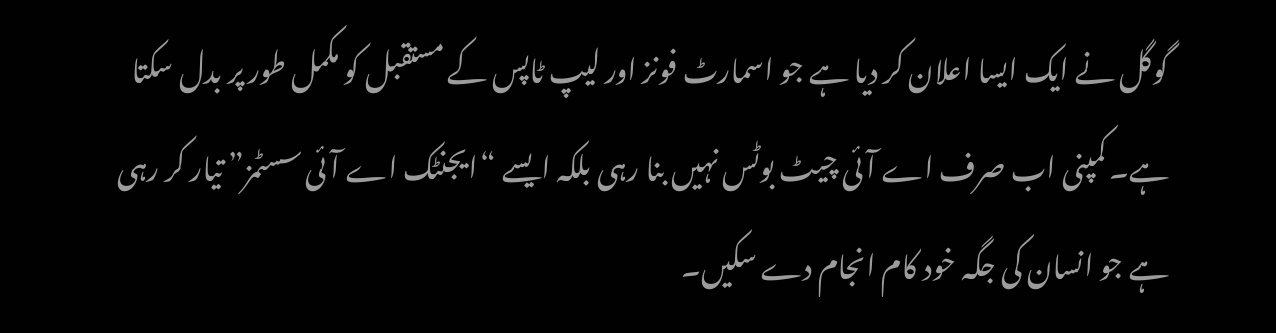گوگل نے ایک ایسا اعلان کر دیا ہے جو اسمارٹ فونز اور لیپ ٹاپس کے مستقبل کو مکمل طور پر بدل سکتا ہے۔ کمپنی اب صرف اے آئی چیٹ بوٹس نہیں بنا رہی بلکہ ایسے “ایجنٹک اے آئی سسٹمز” تیار کر رہی ہے جو انسان کی جگہ خود کام انجام دے سکیں۔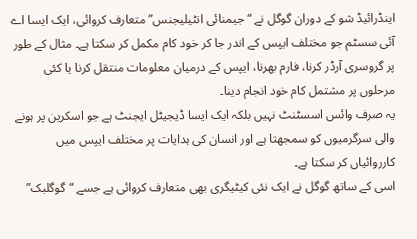اینڈرائیڈ شو کے دوران گوگل نے “جیمنائی انٹیلیجنس” متعارف کروائی، ایک ایسا اے آئی سسٹم جو مختلف ایپس کے اندر جا کر خود کام مکمل کر سکتا ہے۔ مثال کے طور پر گروسری آرڈر کرنا، فارم بھرنا، ایپس کے درمیان معلومات منتقل کرنا یا کئی مرحلوں پر مشتمل کام خود انجام دینا۔
یہ صرف وائس اسسٹنٹ نہیں بلکہ ایک ایسا ڈیجیٹل ایجنٹ ہے جو اسکرین پر ہونے والی سرگرمیوں کو سمجھتا ہے اور انسان کی ہدایات پر مختلف ایپس میں کارروائیاں کر سکتا ہے۔
اسی کے ساتھ گوگل نے ایک نئی کیٹیگری بھی متعارف کروائی ہے جسے “گوگلبک”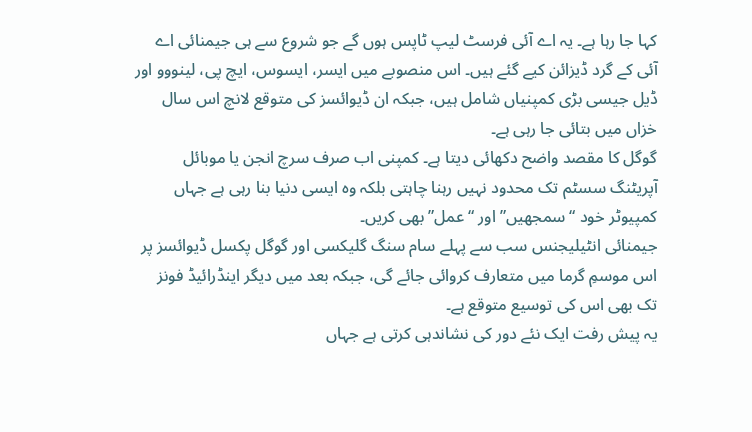کہا جا رہا ہے۔ یہ اے آئی فرسٹ لیپ ٹاپس ہوں گے جو شروع سے ہی جیمنائی اے آئی کے گرد ڈیزائن کیے گئے ہیں۔ اس منصوبے میں ایسر، ایسوس، ایچ پی، لینووو اور ڈیل جیسی بڑی کمپنیاں شامل ہیں، جبکہ ان ڈیوائسز کی متوقع لانچ اس سال خزاں میں بتائی جا رہی ہے۔
گوگل کا مقصد واضح دکھائی دیتا ہے۔ کمپنی اب صرف سرچ انجن یا موبائل آپریٹنگ سسٹم تک محدود نہیں رہنا چاہتی بلکہ وہ ایسی دنیا بنا رہی ہے جہاں کمپیوٹر خود “سمجھیں” اور “عمل” بھی کریں۔
جیمنائی انٹیلیجنس سب سے پہلے سام سنگ گلیکسی اور گوگل پکسل ڈیوائسز پر اس موسمِ گرما میں متعارف کروائی جائے گی، جبکہ بعد میں دیگر اینڈرائیڈ فونز تک بھی اس کی توسیع متوقع ہے۔
یہ پیش رفت ایک نئے دور کی نشاندہی کرتی ہے جہاں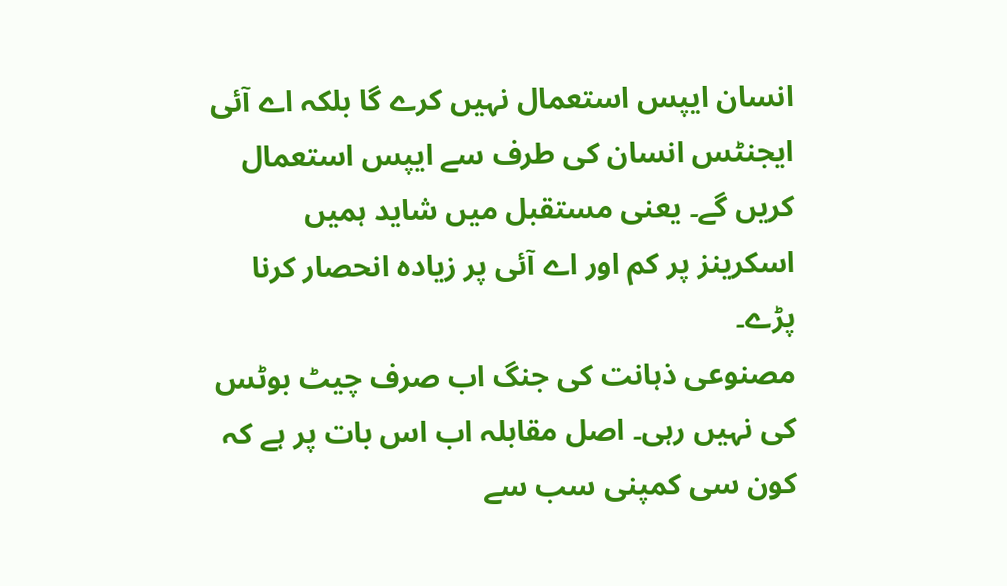انسان ایپس استعمال نہیں کرے گا بلکہ اے آئی ایجنٹس انسان کی طرف سے ایپس استعمال کریں گے۔ یعنی مستقبل میں شاید ہمیں اسکرینز پر کم اور اے آئی پر زیادہ انحصار کرنا پڑے۔
مصنوعی ذہانت کی جنگ اب صرف چیٹ بوٹس کی نہیں رہی۔ اصل مقابلہ اب اس بات پر ہے کہ کون سی کمپنی سب سے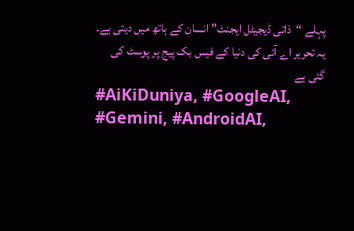پہلے “ذاتی ڈیجیٹل ایجنٹ” انسان کے ہاتھ میں دیتی ہے۔
یہ تحریر اے آئی کی دنیا کے فیس بک پیج پر پوسٹ کی گئی ہے
#AiKiDuniya, #GoogleAI, #Gemini, #AndroidAI,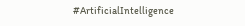#ArtificialIntelligence